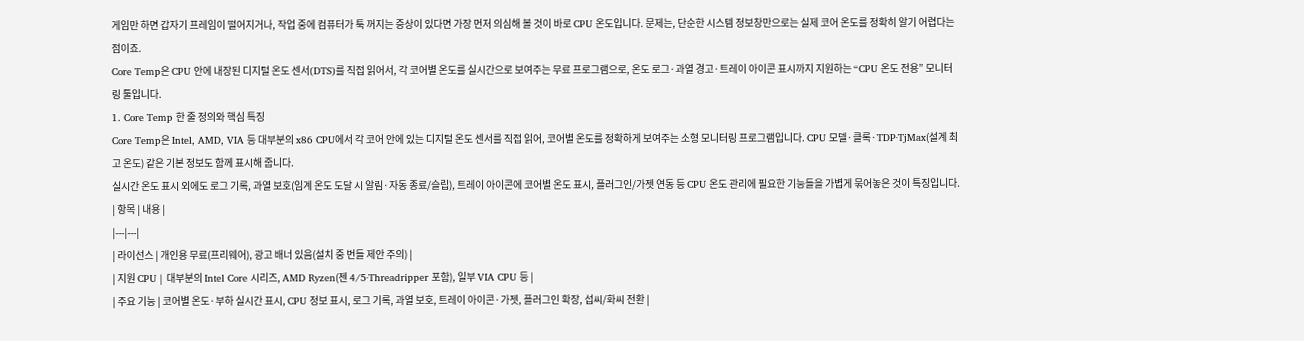게임만 하면 갑자기 프레임이 떨어지거나, 작업 중에 컴퓨터가 툭 꺼지는 증상이 있다면 가장 먼저 의심해 볼 것이 바로 CPU 온도입니다. 문제는, 단순한 시스템 정보창만으로는 실제 코어 온도를 정확히 알기 어렵다는 점이죠.
Core Temp은 CPU 안에 내장된 디지털 온도 센서(DTS)를 직접 읽어서, 각 코어별 온도를 실시간으로 보여주는 무료 프로그램으로, 온도 로그·과열 경고·트레이 아이콘 표시까지 지원하는 “CPU 온도 전용” 모니터링 툴입니다.
1. Core Temp 한 줄 정의와 핵심 특징
Core Temp은 Intel, AMD, VIA 등 대부분의 x86 CPU에서 각 코어 안에 있는 디지털 온도 센서를 직접 읽어, 코어별 온도를 정확하게 보여주는 소형 모니터링 프로그램입니다. CPU 모델·클록·TDP·TjMax(설계 최고 온도) 같은 기본 정보도 함께 표시해 줍니다.
실시간 온도 표시 외에도 로그 기록, 과열 보호(임계 온도 도달 시 알림·자동 종료/슬립), 트레이 아이콘에 코어별 온도 표시, 플러그인/가젯 연동 등 CPU 온도 관리에 필요한 기능들을 가볍게 묶어놓은 것이 특징입니다.
| 항목 | 내용 |
|---|---|
| 라이선스 | 개인용 무료(프리웨어), 광고 배너 있음(설치 중 번들 제안 주의) |
| 지원 CPU | 대부분의 Intel Core 시리즈, AMD Ryzen(젠 4/5·Threadripper 포함), 일부 VIA CPU 등 |
| 주요 기능 | 코어별 온도·부하 실시간 표시, CPU 정보 표시, 로그 기록, 과열 보호, 트레이 아이콘·가젯, 플러그인 확장, 섭씨/화씨 전환 |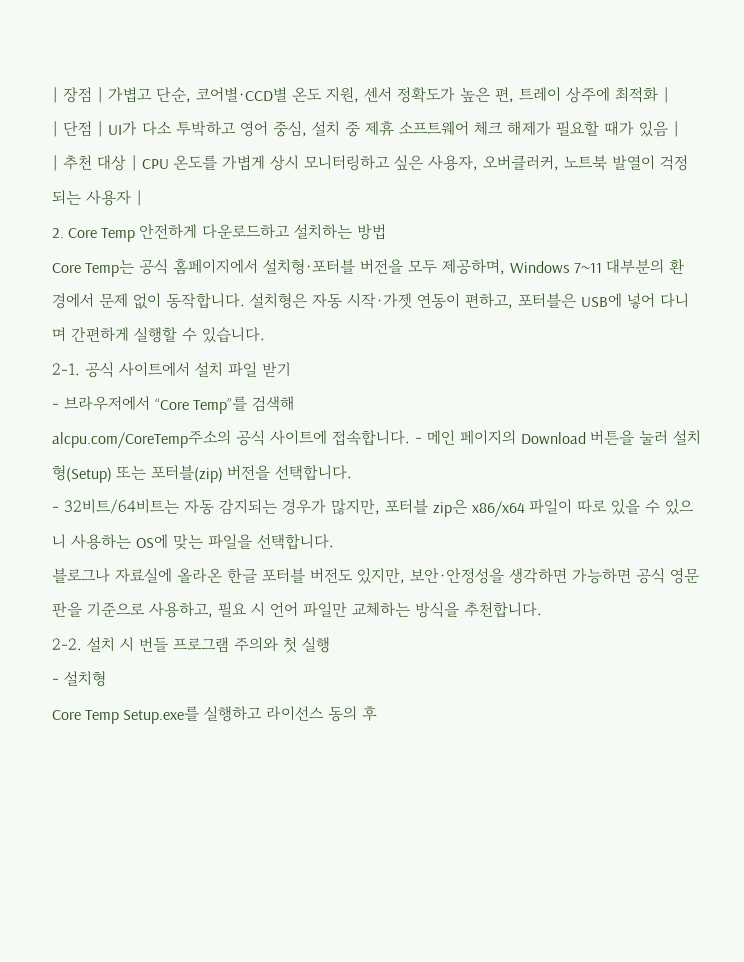| 장점 | 가볍고 단순, 코어별·CCD별 온도 지원, 센서 정확도가 높은 편, 트레이 상주에 최적화 |
| 단점 | UI가 다소 투박하고 영어 중심, 설치 중 제휴 소프트웨어 체크 해제가 필요할 때가 있음 |
| 추천 대상 | CPU 온도를 가볍게 상시 모니터링하고 싶은 사용자, 오버클러커, 노트북 발열이 걱정되는 사용자 |
2. Core Temp 안전하게 다운로드하고 설치하는 방법
Core Temp는 공식 홈페이지에서 설치형·포터블 버전을 모두 제공하며, Windows 7~11 대부분의 환경에서 문제 없이 동작합니다. 설치형은 자동 시작·가젯 연동이 편하고, 포터블은 USB에 넣어 다니며 간편하게 실행할 수 있습니다.
2-1. 공식 사이트에서 설치 파일 받기
- 브라우저에서 “Core Temp”를 검색해
alcpu.com/CoreTemp주소의 공식 사이트에 접속합니다. - 메인 페이지의 Download 버튼을 눌러 설치형(Setup) 또는 포터블(zip) 버전을 선택합니다.
- 32비트/64비트는 자동 감지되는 경우가 많지만, 포터블 zip은 x86/x64 파일이 따로 있을 수 있으니 사용하는 OS에 맞는 파일을 선택합니다.
블로그나 자료실에 올라온 한글 포터블 버전도 있지만, 보안·안정성을 생각하면 가능하면 공식 영문판을 기준으로 사용하고, 필요 시 언어 파일만 교체하는 방식을 추천합니다.
2-2. 설치 시 번들 프로그램 주의와 첫 실행
- 설치형
Core Temp Setup.exe를 실행하고 라이선스 동의 후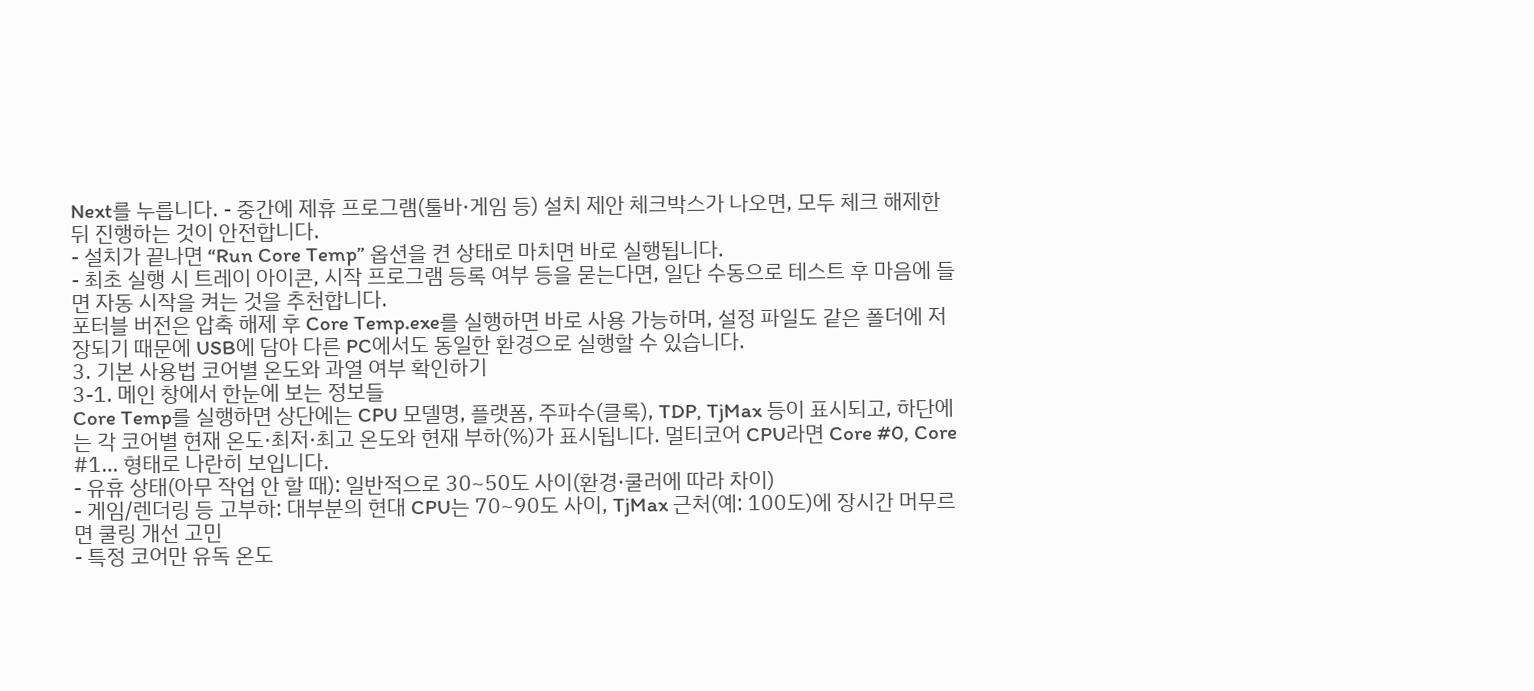Next를 누릅니다. - 중간에 제휴 프로그램(툴바·게임 등) 설치 제안 체크박스가 나오면, 모두 체크 해제한 뒤 진행하는 것이 안전합니다.
- 설치가 끝나면 “Run Core Temp” 옵션을 켠 상태로 마치면 바로 실행됩니다.
- 최초 실행 시 트레이 아이콘, 시작 프로그램 등록 여부 등을 묻는다면, 일단 수동으로 테스트 후 마음에 들면 자동 시작을 켜는 것을 추천합니다.
포터블 버전은 압축 해제 후 Core Temp.exe를 실행하면 바로 사용 가능하며, 설정 파일도 같은 폴더에 저장되기 때문에 USB에 담아 다른 PC에서도 동일한 환경으로 실행할 수 있습니다.
3. 기본 사용법 코어별 온도와 과열 여부 확인하기
3-1. 메인 창에서 한눈에 보는 정보들
Core Temp를 실행하면 상단에는 CPU 모델명, 플랫폼, 주파수(클록), TDP, TjMax 등이 표시되고, 하단에는 각 코어별 현재 온도·최저·최고 온도와 현재 부하(%)가 표시됩니다. 멀티코어 CPU라면 Core #0, Core #1… 형태로 나란히 보입니다.
- 유휴 상태(아무 작업 안 할 때): 일반적으로 30~50도 사이(환경·쿨러에 따라 차이)
- 게임/렌더링 등 고부하: 대부분의 현대 CPU는 70~90도 사이, TjMax 근처(예: 100도)에 장시간 머무르면 쿨링 개선 고민
- 특정 코어만 유독 온도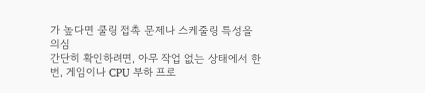가 높다면 쿨링 접촉 문제나 스케줄링 특성을 의심
간단히 확인하려면, 아무 작업 없는 상태에서 한 번, 게임이나 CPU 부하 프로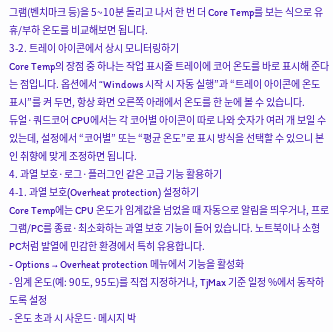그램(벤치마크 등)을 5~10분 돌리고 나서 한 번 더 Core Temp를 보는 식으로 유휴/부하 온도를 비교해보면 됩니다.
3-2. 트레이 아이콘에서 상시 모니터링하기
Core Temp의 장점 중 하나는 작업 표시줄 트레이에 코어 온도를 바로 표시해 준다는 점입니다. 옵션에서 “Windows 시작 시 자동 실행”과 “트레이 아이콘에 온도 표시”를 켜 두면, 항상 화면 오른쪽 아래에서 온도를 한 눈에 볼 수 있습니다.
듀얼·쿼드코어 CPU에서는 각 코어별 아이콘이 따로 나와 숫자가 여러 개 보일 수 있는데, 설정에서 “코어별” 또는 “평균 온도”로 표시 방식을 선택할 수 있으니 본인 취향에 맞게 조정하면 됩니다.
4. 과열 보호·로그·플러그인 같은 고급 기능 활용하기
4-1. 과열 보호(Overheat protection) 설정하기
Core Temp에는 CPU 온도가 임계값을 넘었을 때 자동으로 알림을 띄우거나, 프로그램/PC를 종료·최소화하는 과열 보호 기능이 들어 있습니다. 노트북이나 소형 PC처럼 발열에 민감한 환경에서 특히 유용합니다.
- Options → Overheat protection 메뉴에서 기능을 활성화
- 임계 온도(예: 90도, 95도)를 직접 지정하거나, TjMax 기준 일정 %에서 동작하도록 설정
- 온도 초과 시 사운드·메시지 박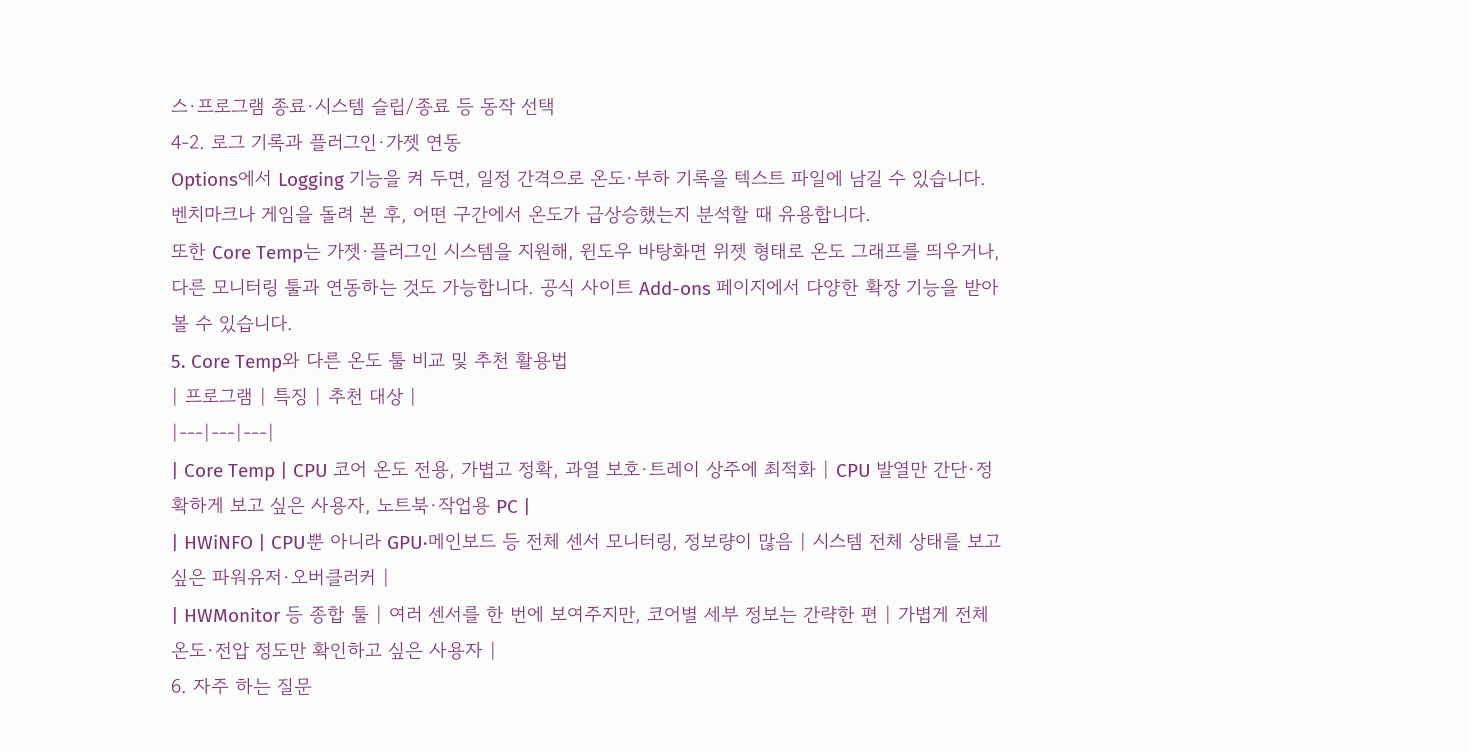스·프로그램 종료·시스템 슬립/종료 등 동작 선택
4-2. 로그 기록과 플러그인·가젯 연동
Options에서 Logging 기능을 켜 두면, 일정 간격으로 온도·부하 기록을 텍스트 파일에 남길 수 있습니다. 벤치마크나 게임을 돌려 본 후, 어떤 구간에서 온도가 급상승했는지 분석할 때 유용합니다.
또한 Core Temp는 가젯·플러그인 시스템을 지원해, 윈도우 바탕화면 위젯 형태로 온도 그래프를 띄우거나, 다른 모니터링 툴과 연동하는 것도 가능합니다. 공식 사이트 Add-ons 페이지에서 다양한 확장 기능을 받아볼 수 있습니다.
5. Core Temp와 다른 온도 툴 비교 및 추천 활용법
| 프로그램 | 특징 | 추천 대상 |
|---|---|---|
| Core Temp | CPU 코어 온도 전용, 가볍고 정확, 과열 보호·트레이 상주에 최적화 | CPU 발열만 간단·정확하게 보고 싶은 사용자, 노트북·작업용 PC |
| HWiNFO | CPU뿐 아니라 GPU·메인보드 등 전체 센서 모니터링, 정보량이 많음 | 시스템 전체 상태를 보고 싶은 파워유저·오버클러커 |
| HWMonitor 등 종합 툴 | 여러 센서를 한 번에 보여주지만, 코어별 세부 정보는 간략한 편 | 가볍게 전체 온도·전압 정도만 확인하고 싶은 사용자 |
6. 자주 하는 질문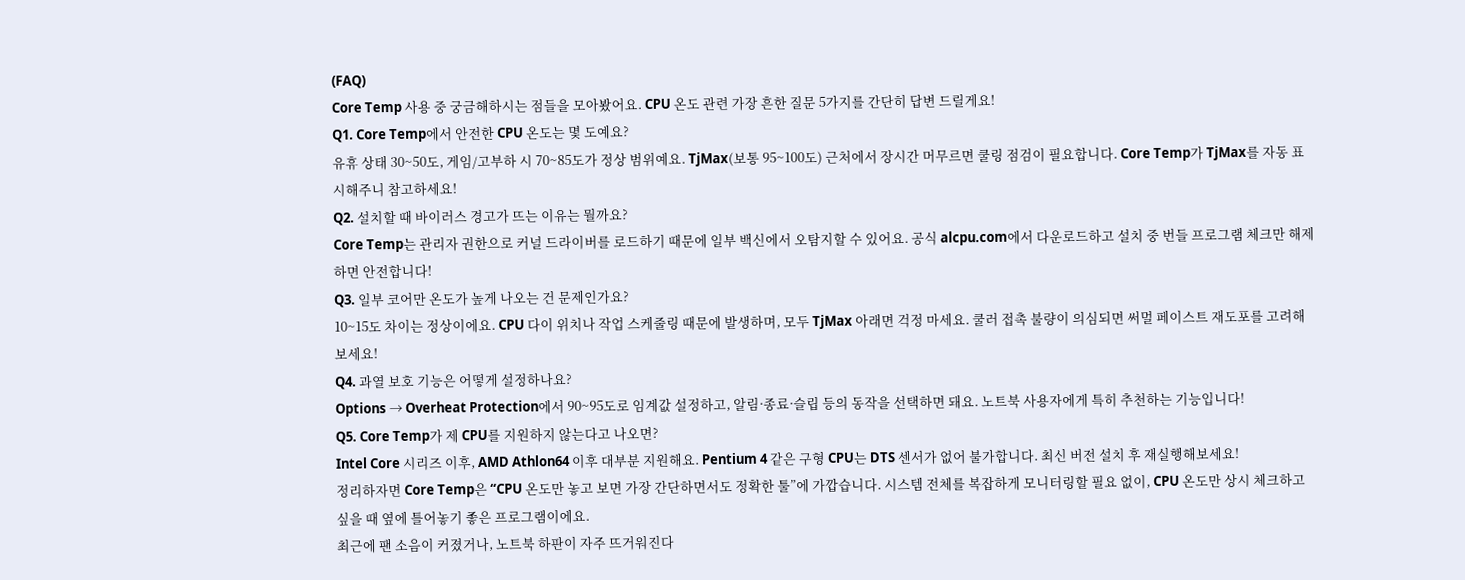(FAQ)
Core Temp 사용 중 궁금해하시는 점들을 모아봤어요. CPU 온도 관련 가장 흔한 질문 5가지를 간단히 답변 드릴게요!
Q1. Core Temp에서 안전한 CPU 온도는 몇 도예요?
유휴 상태 30~50도, 게임/고부하 시 70~85도가 정상 범위예요. TjMax(보통 95~100도) 근처에서 장시간 머무르면 쿨링 점검이 필요합니다. Core Temp가 TjMax를 자동 표시해주니 참고하세요!
Q2. 설치할 때 바이러스 경고가 뜨는 이유는 뭘까요?
Core Temp는 관리자 권한으로 커널 드라이버를 로드하기 때문에 일부 백신에서 오탐지할 수 있어요. 공식 alcpu.com에서 다운로드하고 설치 중 번들 프로그램 체크만 해제하면 안전합니다!
Q3. 일부 코어만 온도가 높게 나오는 건 문제인가요?
10~15도 차이는 정상이에요. CPU 다이 위치나 작업 스케줄링 때문에 발생하며, 모두 TjMax 아래면 걱정 마세요. 쿨러 접촉 불량이 의심되면 써멀 페이스트 재도포를 고려해보세요!
Q4. 과열 보호 기능은 어떻게 설정하나요?
Options → Overheat Protection에서 90~95도로 임계값 설정하고, 알림·종료·슬립 등의 동작을 선택하면 돼요. 노트북 사용자에게 특히 추천하는 기능입니다!
Q5. Core Temp가 제 CPU를 지원하지 않는다고 나오면?
Intel Core 시리즈 이후, AMD Athlon64 이후 대부분 지원해요. Pentium 4 같은 구형 CPU는 DTS 센서가 없어 불가합니다. 최신 버전 설치 후 재실행해보세요!
정리하자면 Core Temp은 “CPU 온도만 놓고 보면 가장 간단하면서도 정확한 툴”에 가깝습니다. 시스템 전체를 복잡하게 모니터링할 필요 없이, CPU 온도만 상시 체크하고 싶을 때 옆에 틀어놓기 좋은 프로그램이에요.
최근에 팬 소음이 커졌거나, 노트북 하판이 자주 뜨거워진다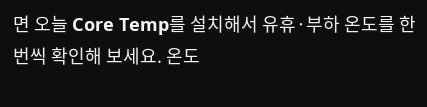면 오늘 Core Temp를 설치해서 유휴·부하 온도를 한 번씩 확인해 보세요. 온도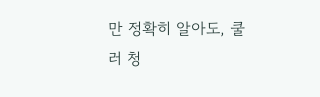만 정확히 알아도, 쿨러 청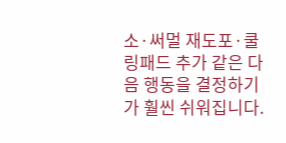소·써멀 재도포·쿨링패드 추가 같은 다음 행동을 결정하기가 훨씬 쉬워집니다.